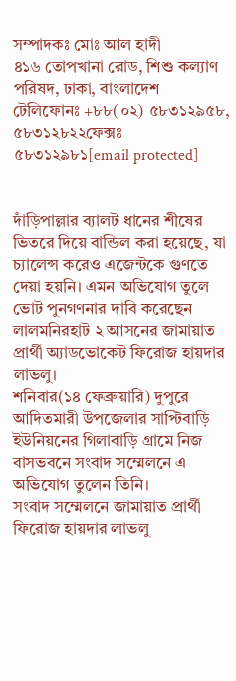সম্পাদকঃ মোঃ আল হাদী
৪১৬ তোপখানা রোড, শিশু কল্যাণ পরিষদ, ঢাকা, বাংলাদেশ
টেলিফোনঃ +৮৮(০২) ৫৮৩১২৯৫৮, ৫৮৩১২৮২২ফেক্সঃ ৫৮৩১২৯৮১[email protected]


দাঁড়িপাল্লার ব্যালট ধানের শীষের ভিতরে দিয়ে বান্ডিল করা হয়েছে, যা চ্যালেন্স করেও এজেন্টকে গুণতে দেয়া হয়নি। এমন অভিযোগ তুলে ভোট পুনগণনার দাবি করেছেন লালমনিরহাট ২ আসনের জামায়াত প্রার্থী অ্যাডভোকেট ফিরোজ হায়দার লাভলু।
শনিবার(১৪ ফেব্রুয়ারি) দুপুরে আদিতমারী উপজেলার সাপ্টিবাড়ি ইউনিয়নের গিলাবাড়ি গ্রামে নিজ বাসভবনে সংবাদ সম্মেলনে এ অভিযোগ তুলেন তিনি।
সংবাদ সম্মেলনে জামায়াত প্রার্থী ফিরোজ হায়দার লাভলু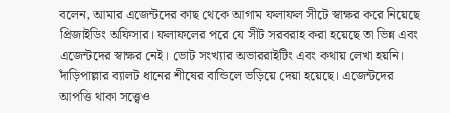বলেন, আমার এজেন্টদের কাছ থেকে আগাম ফলাফল সীটে স্বাক্ষর করে নিয়েছে প্রিজাইডিং অফিসার। ফলাফলের পরে যে সীট সরবরাহ করা হয়েছে তা ভিন্ন এবং এজেন্টদের স্বাক্ষর নেই। ভোট সংখ্যার অভাররাইটিং এবং কথায় লেখা হয়নি। দাঁড়িপাল্লার ব্যালট ধানের শীষের বান্ডিলে ভড়িয়ে দেয়া হয়েছে। এজেন্টদের আপত্তি থাকা সত্ত্বেও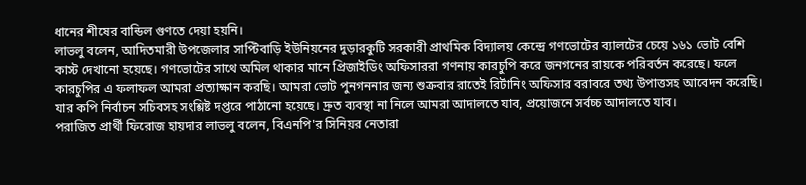ধানের শীষের বান্ডিল গুণতে দেয়া হয়নি।
লাভলু বলেন, আদিতমারী উপজেলার সাপ্টিবাড়ি ইউনিয়নের দুড়ারকুটি সরকারী প্রাথমিক বিদ্যালয় কেন্দ্রে গণভোটের ব্যালটের চেয়ে ১৬১ ভোট বেশি কাস্ট দেখানো হয়েছে। গণভোটের সাথে অমিল থাকার মানে প্রিজাইডিং অফিসাররা গণনায় কারচুপি করে জনগনের রায়কে পরিবর্তন করেছে। ফলে কারচুপির এ ফলাফল আমরা প্রত্যাক্ষান করছি। আমরা ভোট পুনগননার জন্য শুক্রবার রাতেই রির্টানিং অফিসার বরাবরে তথ্য উপাত্তসহ আবেদন করেছি। যার কপি নির্বাচন সচিবসহ সংশ্লিষ্ট দপ্তরে পাঠানো হয়েছে। দ্রুত ব্যবস্থা না নিলে আমরা আদালতে যাব, প্রয়োজনে সর্বচ্চ আদালতে যাব।
পরাজিত প্রার্থী ফিরোজ হায়দার লাভলু বলেন, বিএনপি'র সিনিয়র নেতারা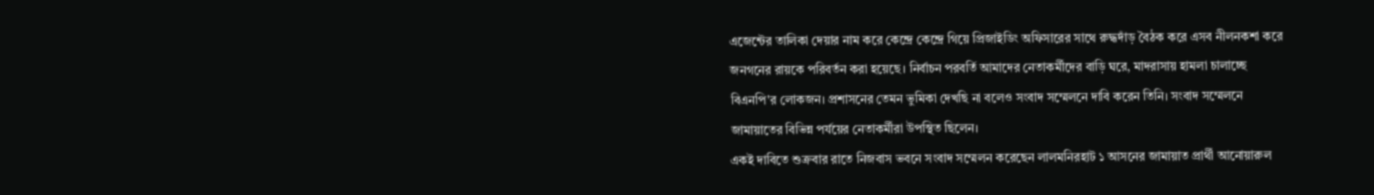এজেন্টের তালিকা দেয়ার নাম করে কেন্দ্রে কেন্দ্রে গিয়ে প্রিজাইডিং অফিসারের সাথে রুদ্ধদাঁড় বৈঠক করে এসব নীলনকশা করে জনগনের রায়কে পরিবর্তন করা হয়েছে। নির্বাচন পরবর্তি আমাদের নেতাকর্মীদের বাড়ি ঘরে, মাদরাসায় হামলা চালাচ্ছে বিএনপি'র লোকজন। প্রশাসনের তেমন ভুমিকা দেখছি না বলেও সংবাদ সম্মেলনে দাবি করেন তিনি। সংবাদ সম্মেলনে জামায়াতের বিভিন্ন পর্যয়ের নেতাকর্মীরা উপস্থিত ছিলেন।
একই দাবিতে শুক্রবার রাতে নিজবাস ভবনে সংবাদ সম্মেলন করেছেন লালমনিরহাট ১ আসনের জামায়াত প্রার্থী আনোয়ারুল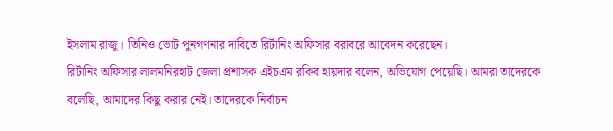ইসলাম রাজু। তিনিও ভোট পুনগণনার দাবিতে রির্টানিং অফিসার বরাবরে আবেদন করেছেন।
রির্টানিং অফিসার লালমনিরহাট জেলা প্রশাসক এইচএম রকিব হায়দার বলেন, অভিযোগ পেয়েছি। আমরা তাদেরকে বলেছি, আমাদের কিছু করার নেই। তাদেরকে নির্বাচন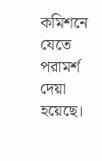কমিশনে যেতে পরামর্শ দেয়া হয়েছে।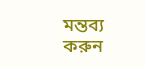মন্তব্য করুন